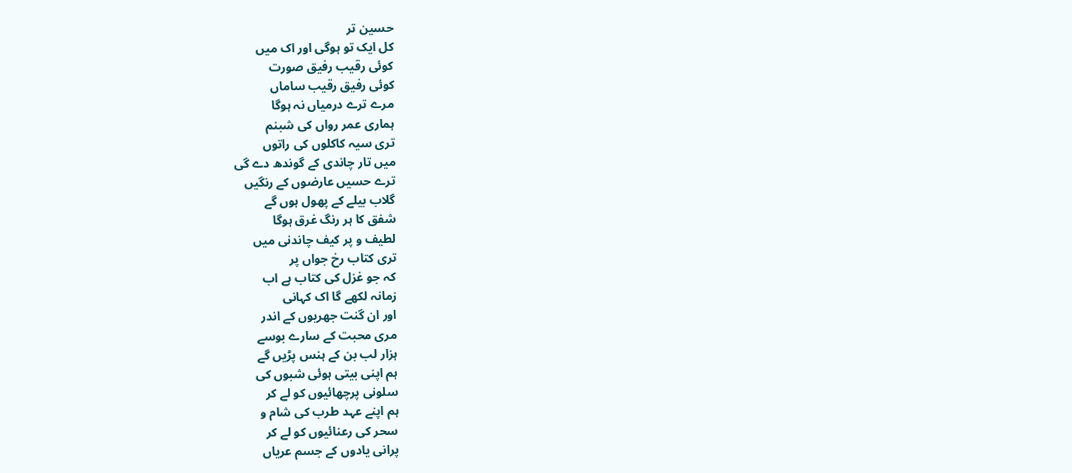حسین تر
کل ایک تو ہوگی اور اک میں
کوئی رقیب رفیق صورت
کوئی رفیق رقیب ساماں
مرے ترے درمیاں نہ ہوگا
ہماری عمر رواں کی شبنم
تری سیہ کاکلوں کی راتوں
میں تار چاندی کے گوندھ دے گی
ترے حسیں عارضوں کے رنگیں
گلاب بیلے کے پھول ہوں گے
شفق کا ہر رنگ غرق ہوگا
لطیف و پر کیف چاندنی میں
تری کتاب رخ جواں پر
کہ جو غزل کی کتاب ہے اب
زمانہ لکھے گا اک کہانی
اور ان گنت جھریوں کے اندر
مری محبت کے سارے بوسے
ہزار لب بن کے ہنس پڑیں گے
ہم اپنی بیتی ہوئی شبوں کی
سلونی پرچھائیوں کو لے کر
ہم اپنے عہد طرب کی شام و
سحر کی رعنائیوں کو لے کر
پرانی یادوں کے جسم عریاں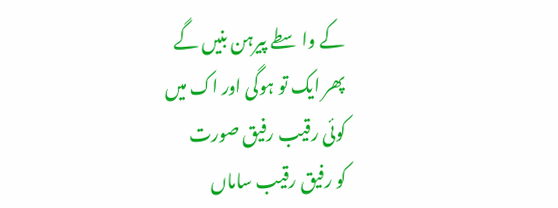کے واسطے پیرہن بنیں گے
پھر ایک تو ہوگی اور اک میں
کوئی رقیب رفیق صورت
کو رفیق رقیب ساماں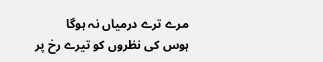مرے ترے درمیاں نہ ہوگا
ہوس کی نظروں کو تیرے رخ پر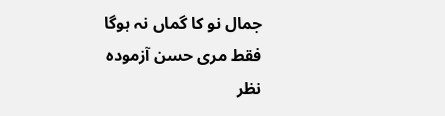جمال نو کا گماں نہ ہوگا
فقط مری حسن آزمودہ
نظر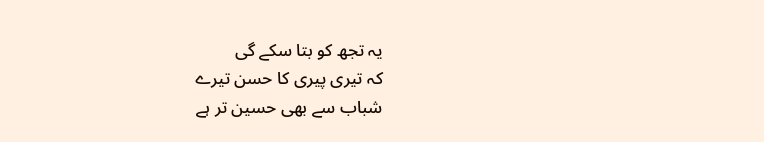یہ تجھ کو بتا سکے گی
کہ تیری پیری کا حسن تیرے
شباب سے بھی حسین تر ہے